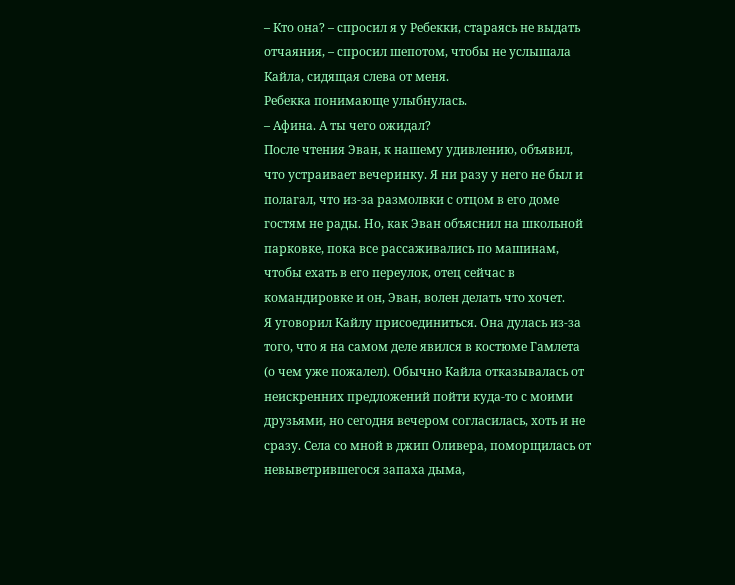– Кто она? – спросил я у Ребекки, стараясь не выдать отчаяния, – спросил шепотом, чтобы не услышала Кайла, сидящая слева от меня.
Ребекка понимающе улыбнулась.
– Афина. А ты чего ожидал?
После чтения Эван, к нашему удивлению, объявил, что устраивает вечеринку. Я ни разу у него не был и полагал, что из-за размолвки с отцом в его доме гостям не рады. Но, как Эван объяснил на школьной парковке, пока все рассаживались по машинам, чтобы ехать в его переулок, отец сейчас в командировке и он, Эван, волен делать что хочет.
Я уговорил Кайлу присоединиться. Она дулась из-за того, что я на самом деле явился в костюме Гамлета (о чем уже пожалел). Обычно Кайла отказывалась от неискренних предложений пойти куда-то с моими друзьями, но сегодня вечером согласилась, хоть и не сразу. Села со мной в джип Оливера, поморщилась от невыветрившегося запаха дыма,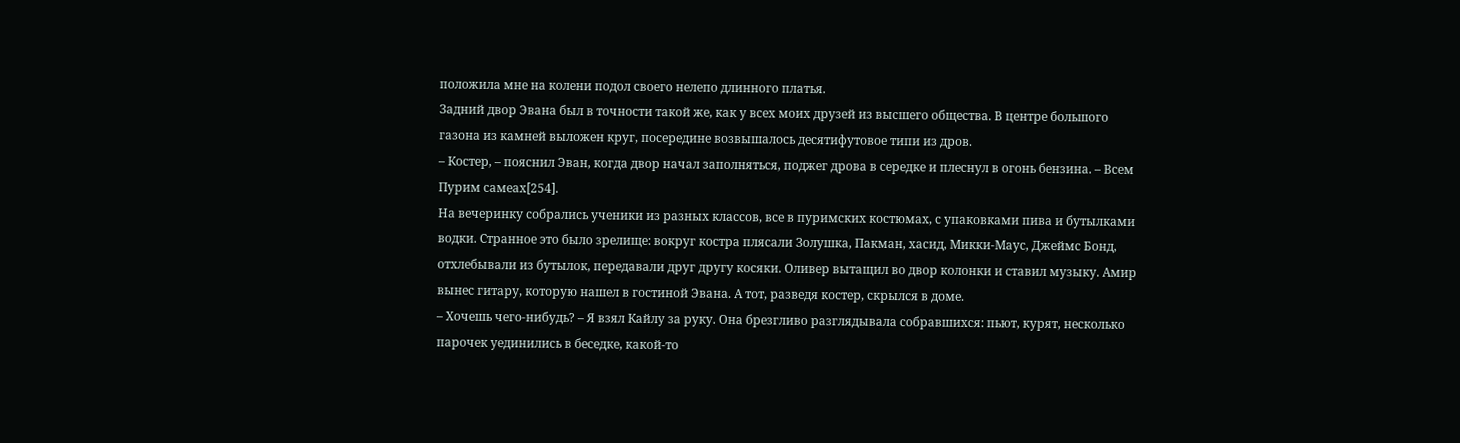положила мне на колени подол своего нелепо длинного платья.
Задний двор Эвана был в точности такой же, как у всех моих друзей из высшего общества. В центре большого газона из камней выложен круг, посередине возвышалось десятифутовое типи из дров.
– Костер, – пояснил Эван, когда двор начал заполняться, поджег дрова в середке и плеснул в огонь бензина. – Всем Пурим самеах[254].
На вечеринку собрались ученики из разных классов, все в пуримских костюмах, с упаковками пива и бутылками водки. Странное это было зрелище: вокруг костра плясали Золушка, Пакман, хасид, Микки-Маус, Джеймс Бонд, отхлебывали из бутылок, передавали друг другу косяки. Оливер вытащил во двор колонки и ставил музыку. Амир вынес гитару, которую нашел в гостиной Эвана. А тот, разведя костер, скрылся в доме.
– Хочешь чего-нибудь? – Я взял Кайлу за руку. Она брезгливо разглядывала собравшихся: пьют, курят, несколько парочек уединились в беседке, какой-то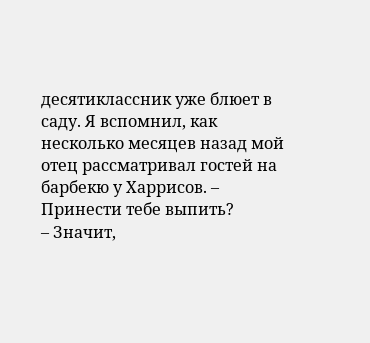десятиклассник уже блюет в саду. Я вспомнил, как несколько месяцев назад мой отец рассматривал гостей на барбекю у Харрисов. – Принести тебе выпить?
– Значит,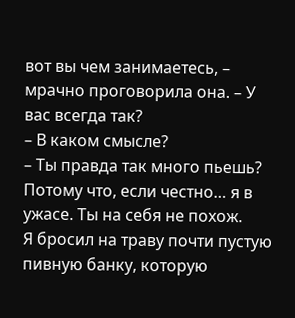вот вы чем занимаетесь, – мрачно проговорила она. – У вас всегда так?
– В каком смысле?
– Ты правда так много пьешь? Потому что, если честно… я в ужасе. Ты на себя не похож.
Я бросил на траву почти пустую пивную банку, которую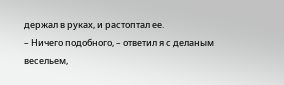держал в руках, и растоптал ее.
– Ничего подобного, – ответил я с деланым весельем,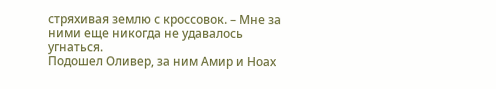стряхивая землю с кроссовок. – Мне за ними еще никогда не удавалось угнаться.
Подошел Оливер, за ним Амир и Ноах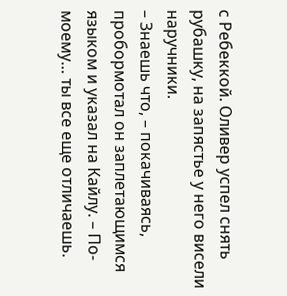с Ребеккой. Оливер успел снять рубашку, на запястье у него висели наручники.
– Знаешь что, – покачиваясь, пробормотал он заплетающимся языком и указал на Кайлу. – По-моему… ты все еще отличаешь.